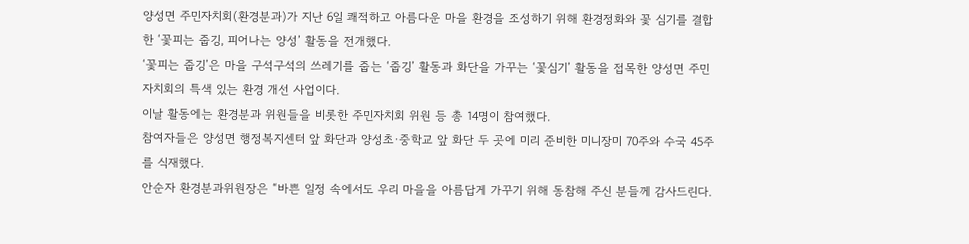양성면 주민자치회(환경분과)가 지난 6일 쾌적하고 아름다운 마을 환경을 조성하기 위해 환경정화와 꽃 심기를 결합한 ‘꽃피는 줍깅, 피어나는 양성’ 활동을 전개했다.
‘꽃피는 줍깅’은 마을 구석구석의 쓰레기를 줍는 ‘줍깅’ 활동과 화단을 가꾸는 ‘꽃심기’ 활동을 접목한 양성면 주민자치회의 특색 있는 환경 개선 사업이다.
이날 활동에는 환경분과 위원들을 비롯한 주민자치회 위원 등 총 14명이 참여했다.
참여자들은 양성면 행정복지센터 앞 화단과 양성초·중학교 앞 화단 두 곳에 미리 준비한 미니장미 70주와 수국 45주를 식재했다.
안순자 환경분과위원장은 “바쁜 일정 속에서도 우리 마을을 아름답게 가꾸기 위해 동참해 주신 분들께 감사드린다.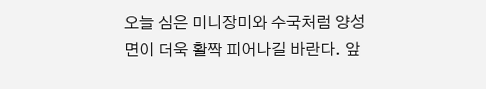오늘 심은 미니장미와 수국처럼 양성면이 더욱 활짝 피어나길 바란다. 앞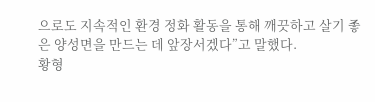으로도 지속적인 환경 정화 활동을 통해 깨끗하고 살기 좋은 양성면을 만드는 데 앞장서겠다”고 말했다.
황형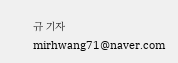규 기자 mirhwang71@naver.com